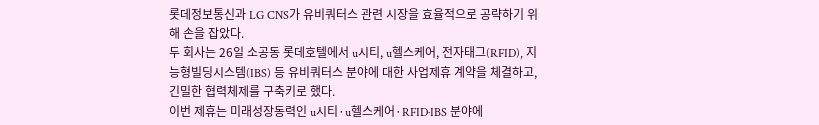롯데정보통신과 LG CNS가 유비쿼터스 관련 시장을 효율적으로 공략하기 위해 손을 잡았다.
두 회사는 26일 소공동 롯데호텔에서 u시티, u헬스케어, 전자태그(RFID), 지능형빌딩시스템(IBS) 등 유비쿼터스 분야에 대한 사업제휴 계약을 체결하고, 긴밀한 협력체제를 구축키로 했다.
이번 제휴는 미래성장동력인 u시티·u헬스케어·RFID·IBS 분야에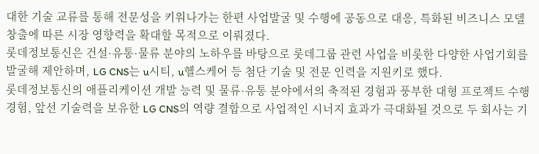대한 기술 교류를 통해 전문성을 키워나가는 한편 사업발굴 및 수행에 공동으로 대응, 특화된 비즈니스 모델 창출에 따른 시장 영향력을 확대할 목적으로 이뤄졌다.
롯데정보통신은 건설·유통·물류 분야의 노하우를 바탕으로 롯데그룹 관련 사업을 비롯한 다양한 사업기회를 발굴해 제안하며, LG CNS는 u시티, u헬스케어 등 첨단 기술 및 전문 인력을 지원키로 했다.
롯데정보통신의 애플리케이션 개발 능력 및 물류·유통 분야에서의 축적된 경험과 풍부한 대형 프로젝트 수행 경험, 앞선 기술력을 보유한 LG CNS의 역량 결합으로 사업적인 시너지 효과가 극대화될 것으로 두 회사는 기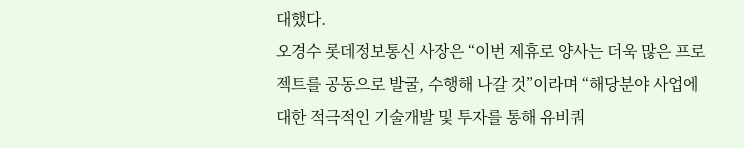대했다.
오경수 롯데정보통신 사장은 “이번 제휴로 양사는 더욱 많은 프로젝트를 공동으로 발굴, 수행해 나갈 것”이라며 “해당분야 사업에 대한 적극적인 기술개발 및 투자를 통해 유비쿼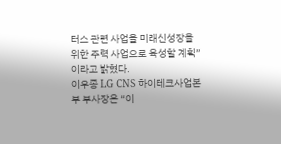터스 관련 사업을 미래신성장을 위한 주력 사업으로 육성할 계획”이라고 밝혔다.
이우종 LG CNS 하이테크사업본부 부사장은 “이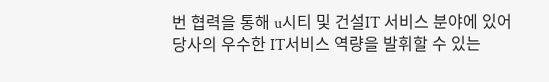번 협력을 통해 u시티 및 건설IT 서비스 분야에 있어 당사의 우수한 IT서비스 역량을 발휘할 수 있는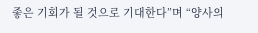좋은 기회가 될 것으로 기대한다”며 “양사의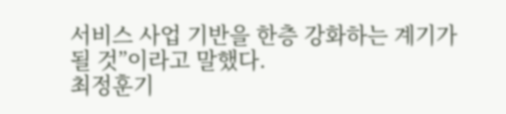서비스 사업 기반을 한층 강화하는 계기가 될 것”이라고 말했다.
최정훈기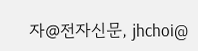자@전자신문, jhchoi@